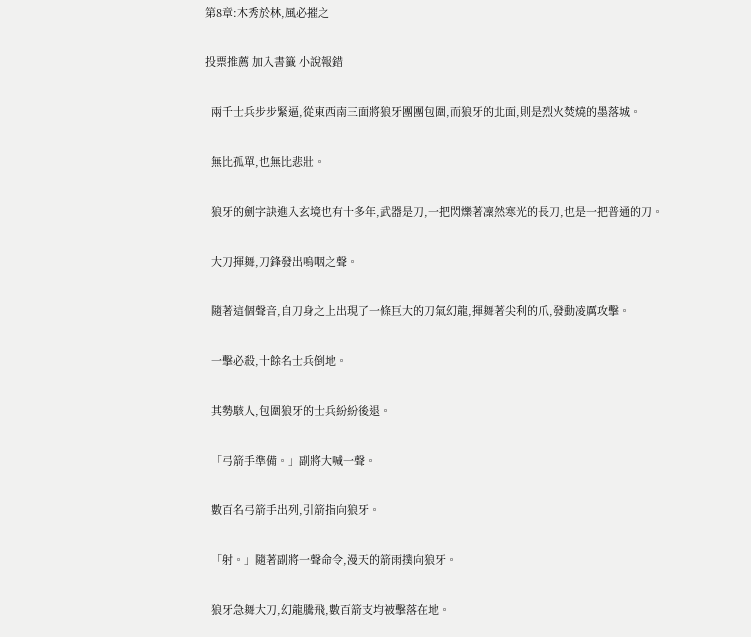第8章:木秀於林,風必摧之

投票推薦 加入書籤 小說報錯

  兩千士兵步步緊逼,從東西南三面將狼牙團團包圍,而狼牙的北面,則是烈火焚燒的墨落城。

  無比孤單,也無比悲壯。

  狼牙的劍字訣進入玄境也有十多年,武器是刀,一把閃爍著凜然寒光的長刀,也是一把普通的刀。

  大刀揮舞,刀鋒發出嗚咽之聲。

  隨著這個聲音,自刀身之上出現了一條巨大的刀氣幻龍,揮舞著尖利的爪,發動凌厲攻擊。

  一擊必殺,十餘名士兵倒地。

  其勢駭人,包圍狼牙的士兵紛紛後退。

  「弓箭手準備。」副將大喊一聲。

  數百名弓箭手出列,引箭指向狼牙。

  「射。」隨著副將一聲命令,漫天的箭雨撲向狼牙。

  狼牙急舞大刀,幻龍騰飛,數百箭支均被擊落在地。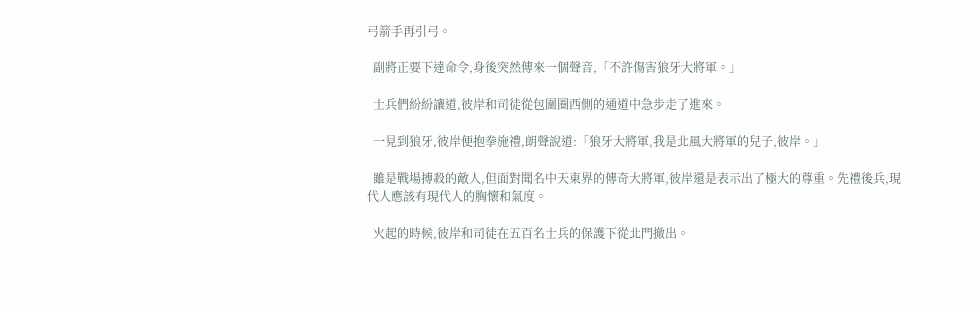弓箭手再引弓。

  副將正要下達命令,身後突然傳來一個聲音,「不許傷害狼牙大將軍。」

  士兵們紛紛讓道,彼岸和司徒從包圍圈西側的通道中急步走了進來。

  一見到狼牙,彼岸便抱拳施禮,朗聲說道:「狼牙大將軍,我是北風大將軍的兒子,彼岸。」

  雖是戰場搏殺的敵人,但面對聞名中天東界的傳奇大將軍,彼岸還是表示出了極大的尊重。先禮後兵,現代人應該有現代人的胸懷和氣度。

  火起的時候,彼岸和司徒在五百名士兵的保護下從北門撤出。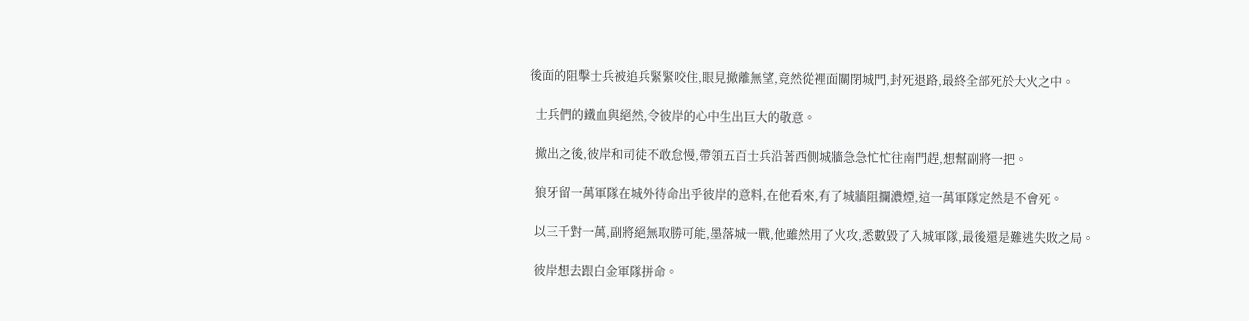後面的阻擊士兵被追兵緊緊咬住,眼見撤離無望,竟然從裡面關閉城門,封死退路,最終全部死於大火之中。

  士兵們的鐵血與絕然,令彼岸的心中生出巨大的敬意。

  撤出之後,彼岸和司徒不敢怠慢,帶領五百士兵沿著西側城牆急急忙忙往南門趕,想幫副將一把。

  狼牙留一萬軍隊在城外待命出乎彼岸的意料,在他看來,有了城牆阻攔濃煙,這一萬軍隊定然是不會死。

  以三千對一萬,副將絕無取勝可能,墨落城一戰,他雖然用了火攻,悉數毀了入城軍隊,最後還是難逃失敗之局。

  彼岸想去跟白金軍隊拼命。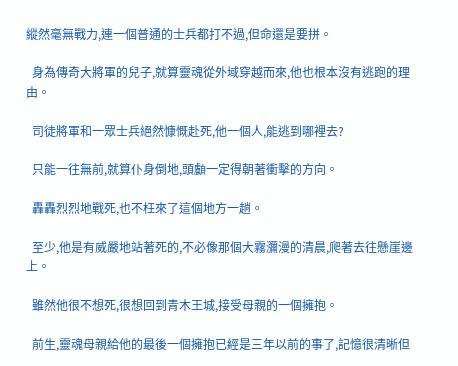縱然毫無戰力,連一個普通的士兵都打不過,但命還是要拼。

  身為傳奇大將軍的兒子,就算靈魂從外域穿越而來,他也根本沒有逃跑的理由。

  司徒將軍和一眾士兵絕然慷慨赴死,他一個人,能逃到哪裡去?

  只能一往無前,就算仆身倒地,頭顱一定得朝著衝擊的方向。

  轟轟烈烈地戰死,也不枉來了這個地方一趟。

  至少,他是有威嚴地站著死的,不必像那個大霧瀰漫的清晨,爬著去往懸崖邊上。

  雖然他很不想死,很想回到青木王城,接受母親的一個擁抱。

  前生,靈魂母親給他的最後一個擁抱已經是三年以前的事了,記憶很清晰但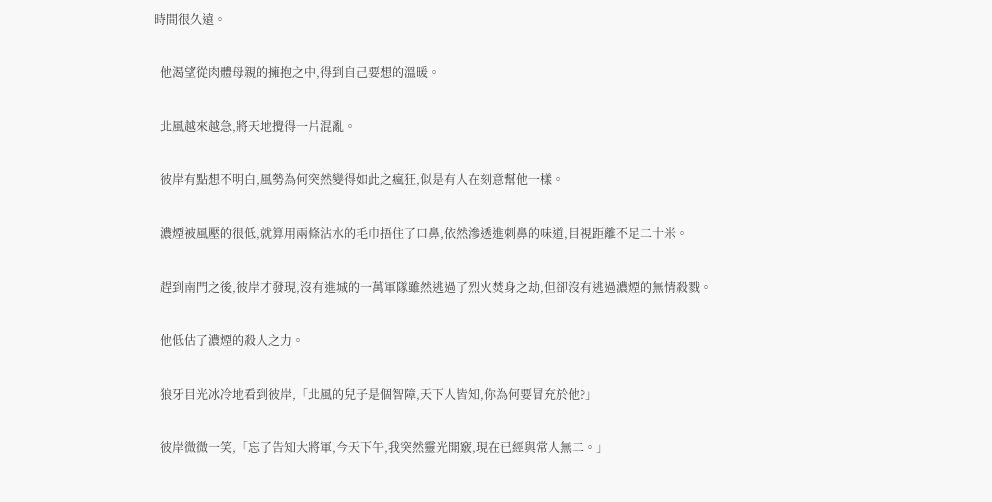時間很久遠。

  他渴望從肉體母親的擁抱之中,得到自己要想的溫暖。

  北風越來越急,將天地攪得一片混亂。

  彼岸有點想不明白,風勢為何突然變得如此之瘋狂,似是有人在刻意幫他一樣。

  濃煙被風壓的很低,就算用兩條沾水的毛巾捂住了口鼻,依然滲透進刺鼻的味道,目視距離不足二十米。

  趕到南門之後,彼岸才發現,沒有進城的一萬軍隊雖然逃過了烈火焚身之劫,但卻沒有逃過濃煙的無情殺戮。

  他低估了濃煙的殺人之力。

  狼牙目光冰冷地看到彼岸,「北風的兒子是個智障,天下人皆知,你為何要冒充於他?」

  彼岸微微一笑,「忘了告知大將軍,今天下午,我突然靈光開竅,現在已經與常人無二。」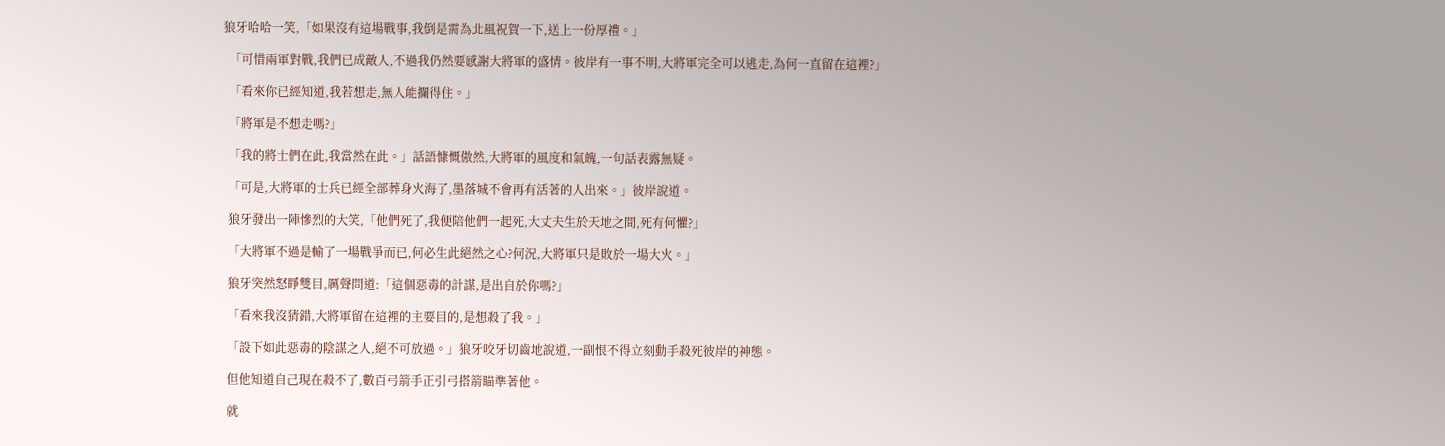狼牙哈哈一笑,「如果沒有這場戰事,我倒是需為北風祝賀一下,送上一份厚禮。」

  「可惜兩軍對戰,我們已成敵人,不過我仍然要感謝大將軍的盛情。彼岸有一事不明,大將軍完全可以逃走,為何一直留在這裡?」

  「看來你已經知道,我若想走,無人能攔得住。」

  「將軍是不想走嗎?」

  「我的將士們在此,我當然在此。」話語慷慨傲然,大將軍的風度和氣魄,一句話表露無疑。

  「可是,大將軍的士兵已經全部葬身火海了,墨落城不會再有活著的人出來。」彼岸說道。

  狼牙發出一陣慘烈的大笑,「他們死了,我便陪他們一起死,大丈夫生於天地之間,死有何懼?」

  「大將軍不過是輸了一場戰爭而已,何必生此絕然之心?何況,大將軍只是敗於一場大火。」

  狼牙突然怒睜雙目,厲聲問道:「這個惡毒的計謀,是出自於你嗎?」

  「看來我沒猜錯,大將軍留在這裡的主要目的,是想殺了我。」

  「設下如此惡毒的陰謀之人,絕不可放過。」狼牙咬牙切齒地說道,一副恨不得立刻動手殺死彼岸的神態。

  但他知道自己現在殺不了,數百弓箭手正引弓搭箭瞄準著他。

  就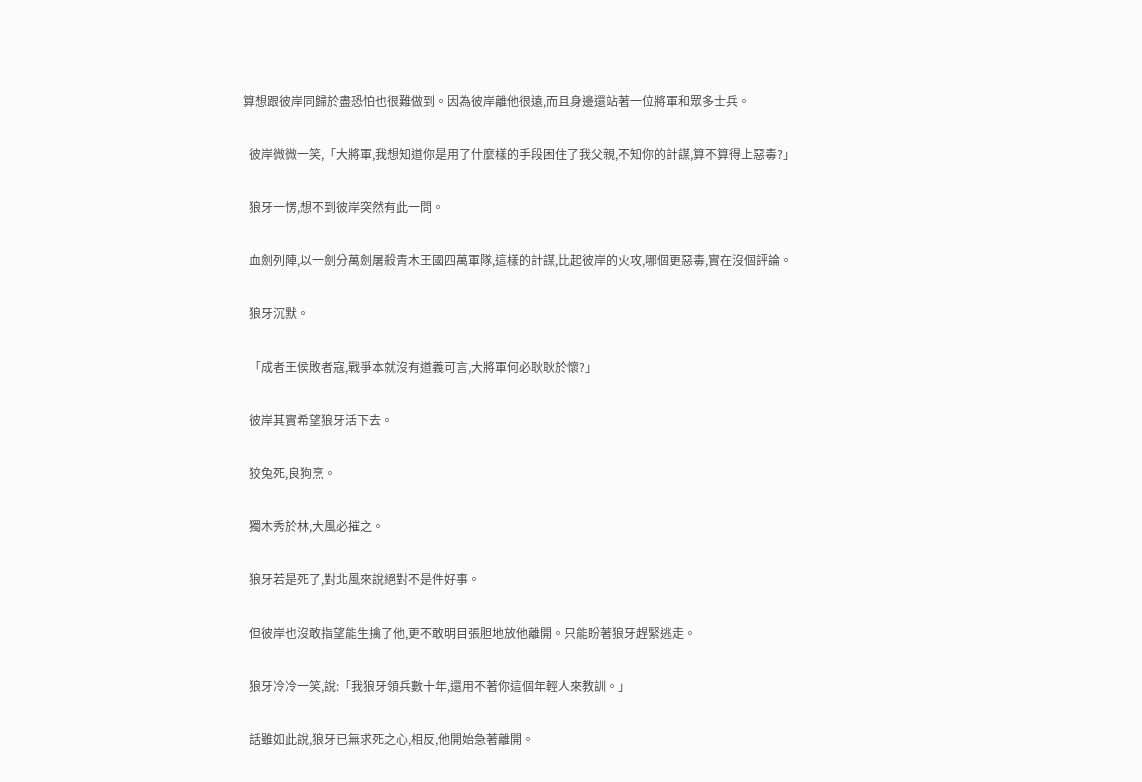算想跟彼岸同歸於盡恐怕也很難做到。因為彼岸離他很遠,而且身邊還站著一位將軍和眾多士兵。

  彼岸微微一笑,「大將軍,我想知道你是用了什麼樣的手段困住了我父親,不知你的計謀,算不算得上惡毒?」

  狼牙一愣,想不到彼岸突然有此一問。

  血劍列陣,以一劍分萬劍屠殺青木王國四萬軍隊,這樣的計謀,比起彼岸的火攻,哪個更惡毒,實在沒個評論。

  狼牙沉默。

  「成者王侯敗者寇,戰爭本就沒有道義可言,大將軍何必耿耿於懷?」

  彼岸其實希望狼牙活下去。

  狡兔死,良狗烹。

  獨木秀於林,大風必摧之。

  狼牙若是死了,對北風來說絕對不是件好事。

  但彼岸也沒敢指望能生擒了他,更不敢明目張胆地放他離開。只能盼著狼牙趕緊逃走。

  狼牙冷冷一笑,說:「我狼牙領兵數十年,還用不著你這個年輕人來教訓。」

  話雖如此說,狼牙已無求死之心,相反,他開始急著離開。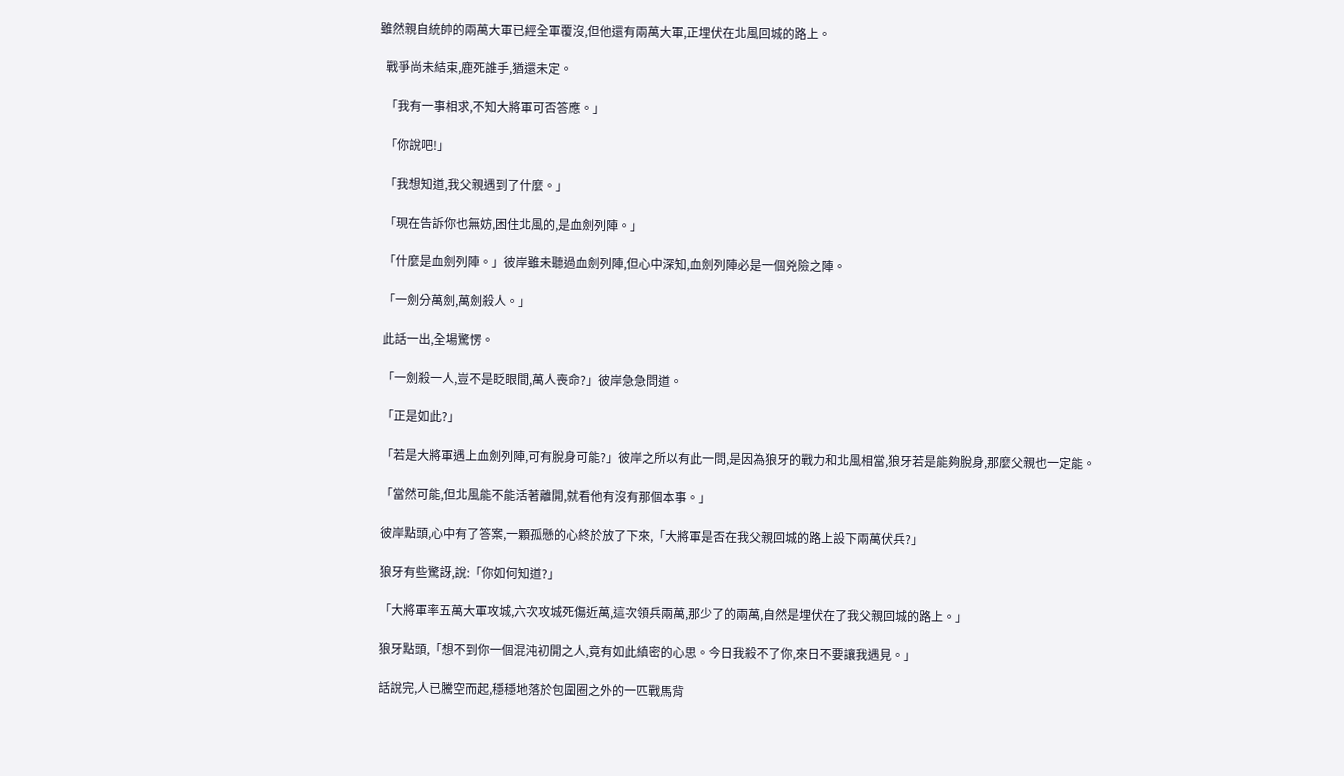雖然親自統帥的兩萬大軍已經全軍覆沒,但他還有兩萬大軍,正埋伏在北風回城的路上。

  戰爭尚未結束,鹿死誰手,猶還未定。

  「我有一事相求,不知大將軍可否答應。」

  「你說吧!」

  「我想知道,我父親遇到了什麼。」

  「現在告訴你也無妨,困住北風的,是血劍列陣。」

  「什麼是血劍列陣。」彼岸雖未聽過血劍列陣,但心中深知,血劍列陣必是一個兇險之陣。

  「一劍分萬劍,萬劍殺人。」

  此話一出,全場驚愣。

  「一劍殺一人,豈不是眨眼間,萬人喪命?」彼岸急急問道。

  「正是如此?」

  「若是大將軍遇上血劍列陣,可有脫身可能?」彼岸之所以有此一問,是因為狼牙的戰力和北風相當,狼牙若是能夠脫身,那麼父親也一定能。

  「當然可能,但北風能不能活著離開,就看他有沒有那個本事。」

  彼岸點頭,心中有了答案,一顆孤懸的心終於放了下來,「大將軍是否在我父親回城的路上設下兩萬伏兵?」

  狼牙有些驚訝,說:「你如何知道?」

  「大將軍率五萬大軍攻城,六次攻城死傷近萬,這次領兵兩萬,那少了的兩萬,自然是埋伏在了我父親回城的路上。」

  狼牙點頭,「想不到你一個混沌初開之人,竟有如此縝密的心思。今日我殺不了你,來日不要讓我遇見。」

  話說完,人已騰空而起,穩穩地落於包圍圈之外的一匹戰馬背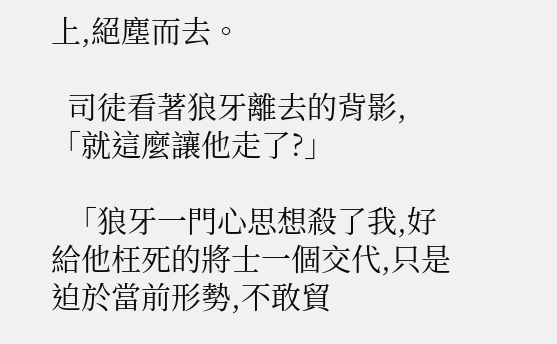上,絕塵而去。

  司徒看著狼牙離去的背影,「就這麼讓他走了?」

  「狼牙一門心思想殺了我,好給他枉死的將士一個交代,只是迫於當前形勢,不敢貿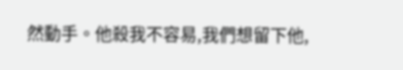然動手。他殺我不容易,我們想留下他,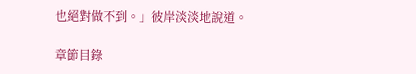也絕對做不到。」彼岸淡淡地說道。

章節目錄